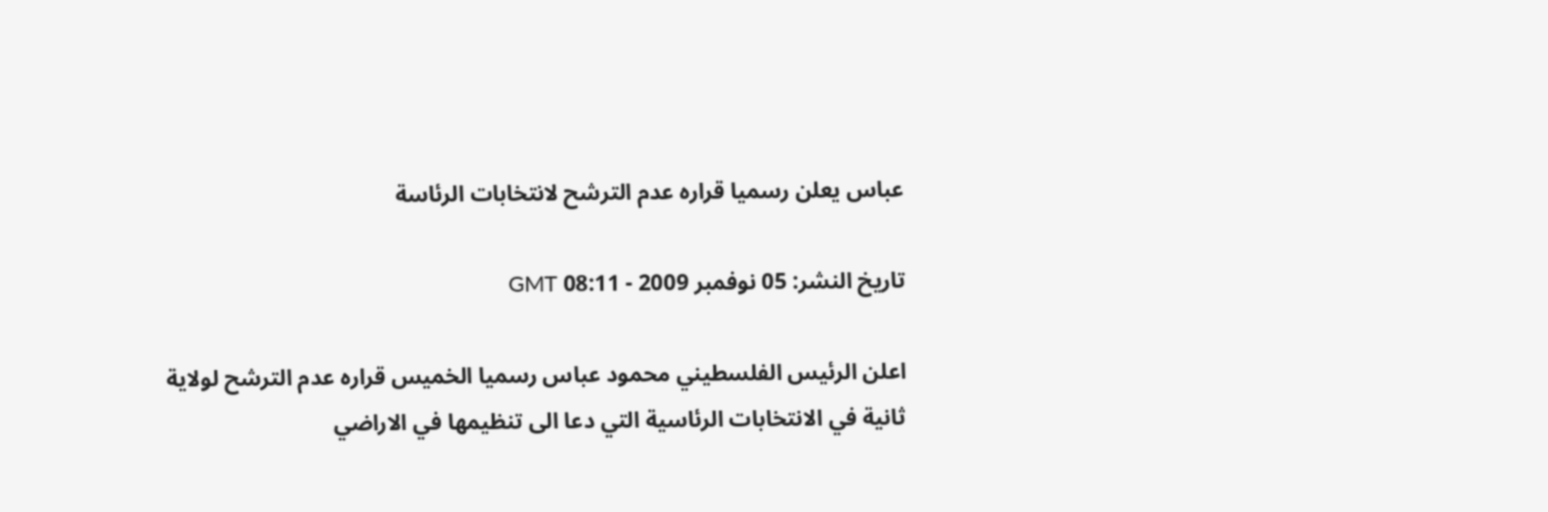عباس يعلن رسميا قراره عدم الترشح لانتخابات الرئاسة

تاريخ النشر: 05 نوفمبر 2009 - 08:11 GMT

اعلن الرئيس الفلسطيني محمود عباس رسميا الخميس قراره عدم الترشح لولاية ثانية في الانتخابات الرئاسية التي دعا الى تنظيمها في الاراضي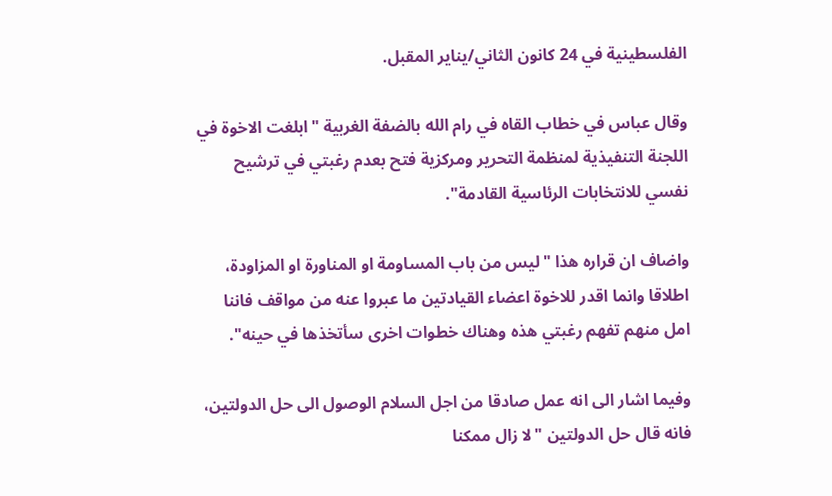الفلسطينية في 24 كانون الثاني/يناير المقبل.

وقال عباس في خطاب القاه في رام الله بالضفة الغربية "ابلغت الاخوة في اللجنة التنفيذية لمنظمة التحرير ومركزية فتح بعدم رغبتي في ترشيح نفسي للانتخابات الرئاسية القادمة".

واضاف ان قراره هذا "ليس من باب المساومة او المناورة او المزاودة، اطلاقا وانما اقدر للاخوة اعضاء القيادتين ما عبروا عنه من مواقف فاننا امل منهم تفهم رغبتي هذه وهناك خطوات اخرى سأتخذها في حينه".

وفيما اشار الى انه عمل صادقا من اجل السلام الوصول الى حل الدولتين، فانه قال حل الدولتين "لا زال ممكنا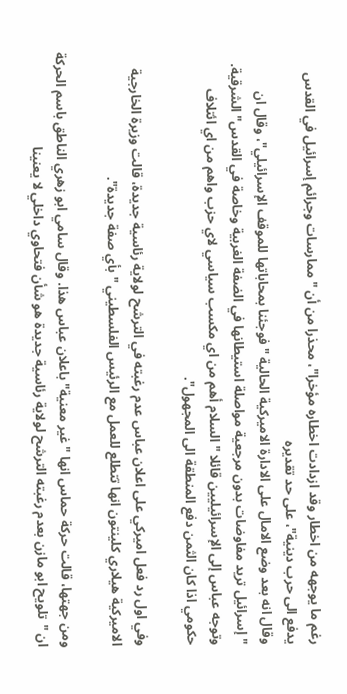رغم ما يوجهه من اخطار وقد ازدادت اخطاره مؤخرا"، محذرا من أن "ممارسات وجرائم إسرائيل في القدس يدفع الى حرب دينية"، على حد تقديره
وقال انه بعد وضع الامال على الادارة الاميركية الحالية "فوجئنا بمحاباتها للموقف الإسرائيلي"، وقال ان "إسرائيل تريد مفاوضات بدون مرجعية مواصلة استيطانها في الضفة الغربية وخاصة في القدس" الشرقية.
وتوجه عباس إلى الإسرائيليين قائلا "السلام أهم من اي مكسب سياسي لاي حزب واهم من اي ائتلاف حكومي اذا كان الثمن دفع المنطقة الى المجهول".

وفي اول رد فعل اميركي على اعلان عباس عدم رغبته في الترشح لولاية رئاسية جديدة، قالت وزيرة الخارجية الاميركية هيلاري كلينتون انها تتطلع للعمل مع الرئيس الفلسطيني "بأي صفة جديدة".

ومن جهتها، قالت حركة حماس انها "غير معنية" باعلان عباس هذا. وقال سامي ابو زهري الناطق باسم الحركة ان "تلويح ابو مازن بعدم رغبته الترشح لولاية رئاسية جديدة هو شأن فتحاوي داخلي لا يعنينا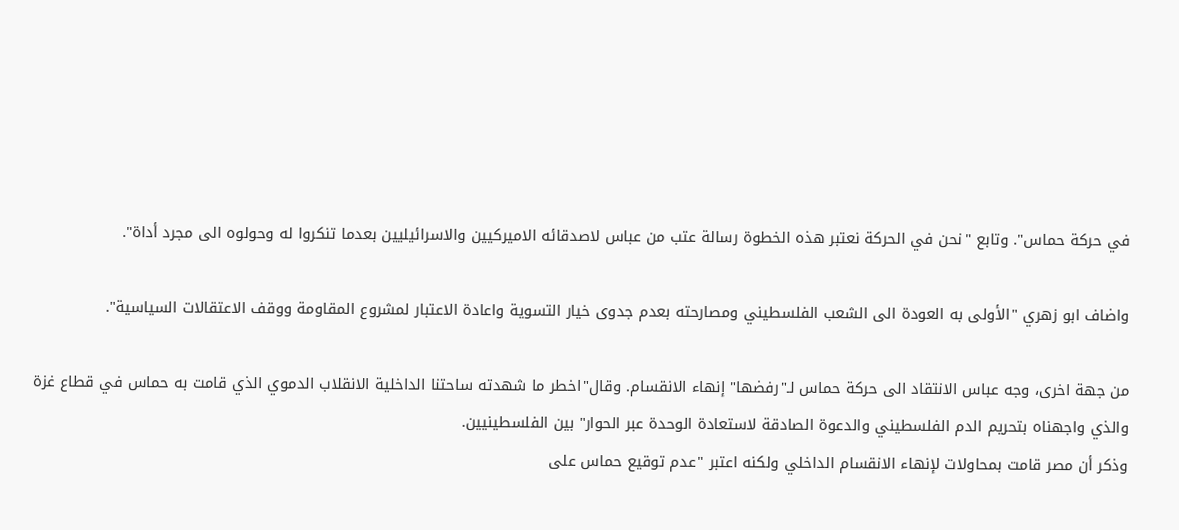في حركة حماس". وتابع "نحن في الحركة نعتبر هذه الخطوة رسالة عتب من عباس لاصدقائه الاميركيين والاسرائيليين بعدما تنكروا له وحولوه الى مجرد أداة".

واضاف ابو زهري "الأولى به العودة الى الشعب الفلسطيني ومصارحته بعدم جدوى خيار التسوية واعادة الاعتبار لمشروع المقاومة ووقف الاعتقالات السياسية".

من جهة اخرى، وجه عباس الانتقاد الى حركة حماس لـ"رفضها" إنهاء الانقسام. وقال"اخطر ما شهدته ساحتنا الداخلية الانقلاب الدموي الذي قامت به حماس في قطاع غزة والذي واجهناه بتحريم الدم الفلسطيني والدعوة الصادقة لاستعادة الوحدة عبر الحوار" بين الفلسطينيين.
وذكر أن مصر قامت بمحاولات لإنهاء الانقسام الداخلي ولكنه اعتبر "عدم توقيع حماس على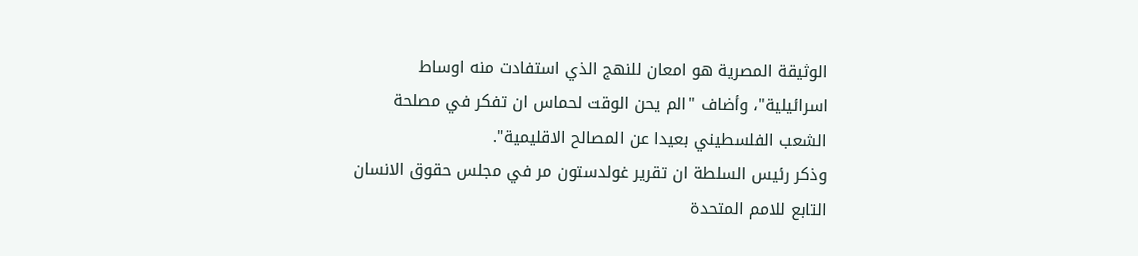الوثيقة المصرية هو امعان للنهج الذي استفادت منه اوساط اسرائيلية"، وأضاف "الم يحن الوقت لحماس ان تفكر في مصلحة الشعب الفلسطيني بعيدا عن المصالح الاقليمية".
وذكر رئيس السلطة ان تقرير غولدستون مر في مجلس حقوق الانسان التابع للامم المتحدة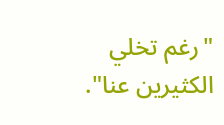"رغم تخلي الكثيرين عنا".